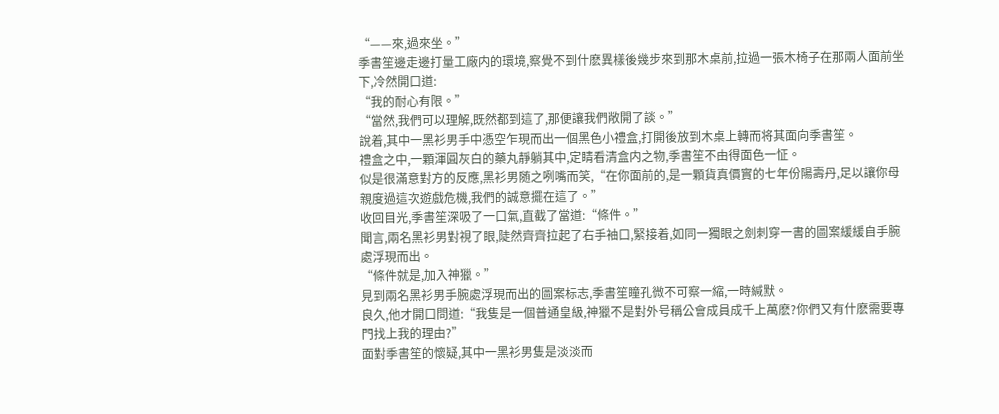“——來,過來坐。”
季書笙邊走邊打量工廠内的環境,察覺不到什麽異樣後幾步來到那木桌前,拉過一張木椅子在那兩人面前坐下,冷然開口道:
“我的耐心有限。”
“當然,我們可以理解,既然都到這了,那便讓我們敞開了談。”
說着,其中一黑衫男手中憑空乍現而出一個黑色小禮盒,打開後放到木桌上轉而将其面向季書笙。
禮盒之中,一顆渾圓灰白的藥丸靜躺其中,定睛看清盒内之物,季書笙不由得面色一怔。
似是很滿意對方的反應,黑衫男随之咧嘴而笑,“在你面前的,是一顆貨真價實的七年份陽壽丹,足以讓你母親度過這次遊戲危機,我們的誠意擺在這了。”
收回目光,季書笙深吸了一口氣,直截了當道:“條件。”
聞言,兩名黑衫男對視了眼,陡然齊齊拉起了右手袖口,緊接着,如同一獨眼之劍刺穿一書的圖案緩緩自手腕處浮現而出。
“條件就是,加入神獵。”
見到兩名黑衫男手腕處浮現而出的圖案标志,季書笙瞳孔微不可察一縮,一時緘默。
良久,他才開口問道:“我隻是一個普通皇級,神獵不是對外号稱公會成員成千上萬麽?你們又有什麽需要專門找上我的理由?”
面對季書笙的懷疑,其中一黑衫男隻是淡淡而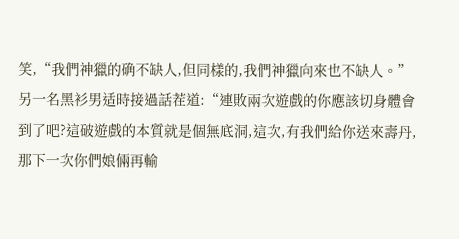笑,“我們神獵的确不缺人,但同樣的,我們神獵向來也不缺人。”
另一名黑衫男适時接過話茬道:“連敗兩次遊戲的你應該切身體會到了吧?這破遊戲的本質就是個無底洞,這次,有我們給你送來壽丹,那下一次你們娘倆再輸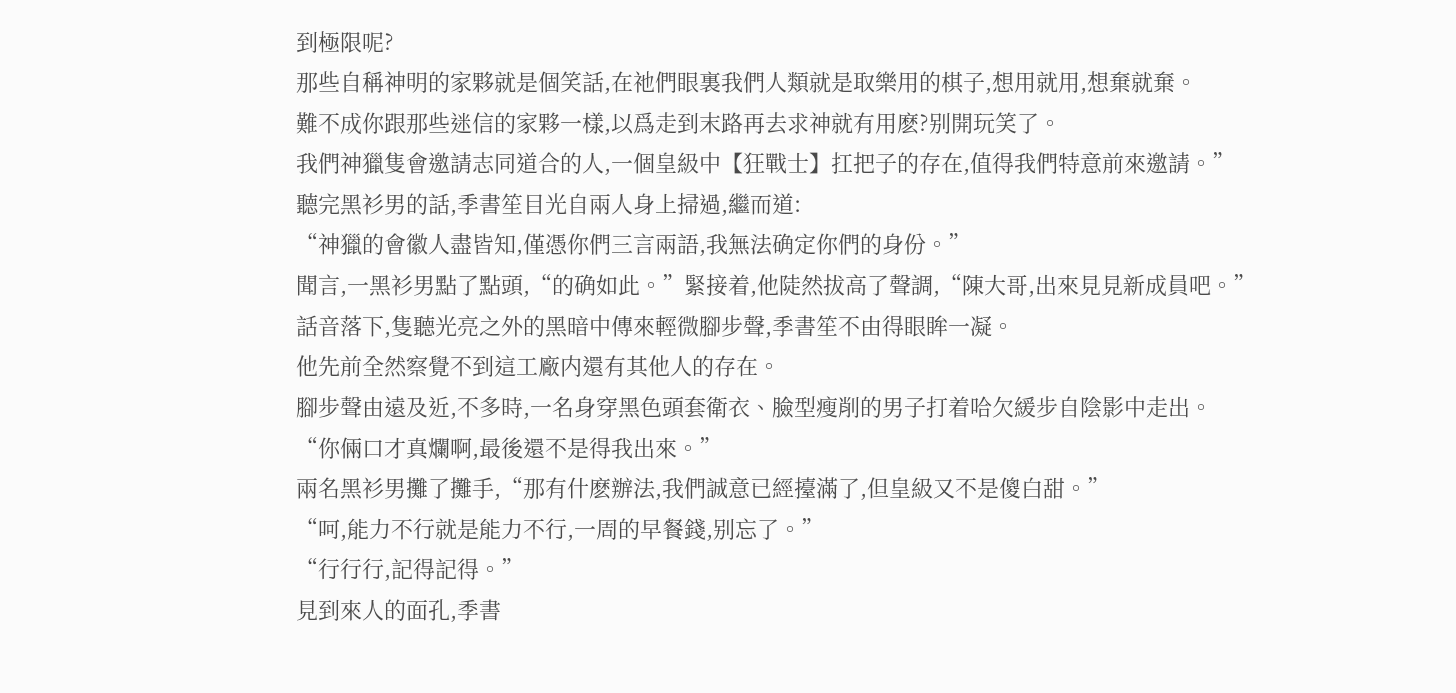到極限呢?
那些自稱神明的家夥就是個笑話,在祂們眼裏我們人類就是取樂用的棋子,想用就用,想棄就棄。
難不成你跟那些迷信的家夥一樣,以爲走到末路再去求神就有用麽?别開玩笑了。
我們神獵隻會邀請志同道合的人,一個皇級中【狂戰士】扛把子的存在,值得我們特意前來邀請。”
聽完黑衫男的話,季書笙目光自兩人身上掃過,繼而道:
“神獵的會徽人盡皆知,僅憑你們三言兩語,我無法确定你們的身份。”
聞言,一黑衫男點了點頭,“的确如此。”緊接着,他陡然拔高了聲調,“陳大哥,出來見見新成員吧。”
話音落下,隻聽光亮之外的黑暗中傳來輕微腳步聲,季書笙不由得眼眸一凝。
他先前全然察覺不到這工廠内還有其他人的存在。
腳步聲由遠及近,不多時,一名身穿黑色頭套衛衣、臉型瘦削的男子打着哈欠緩步自陰影中走出。
“你倆口才真爛啊,最後還不是得我出來。”
兩名黑衫男攤了攤手,“那有什麽辦法,我們誠意已經擡滿了,但皇級又不是傻白甜。”
“呵,能力不行就是能力不行,一周的早餐錢,别忘了。”
“行行行,記得記得。”
見到來人的面孔,季書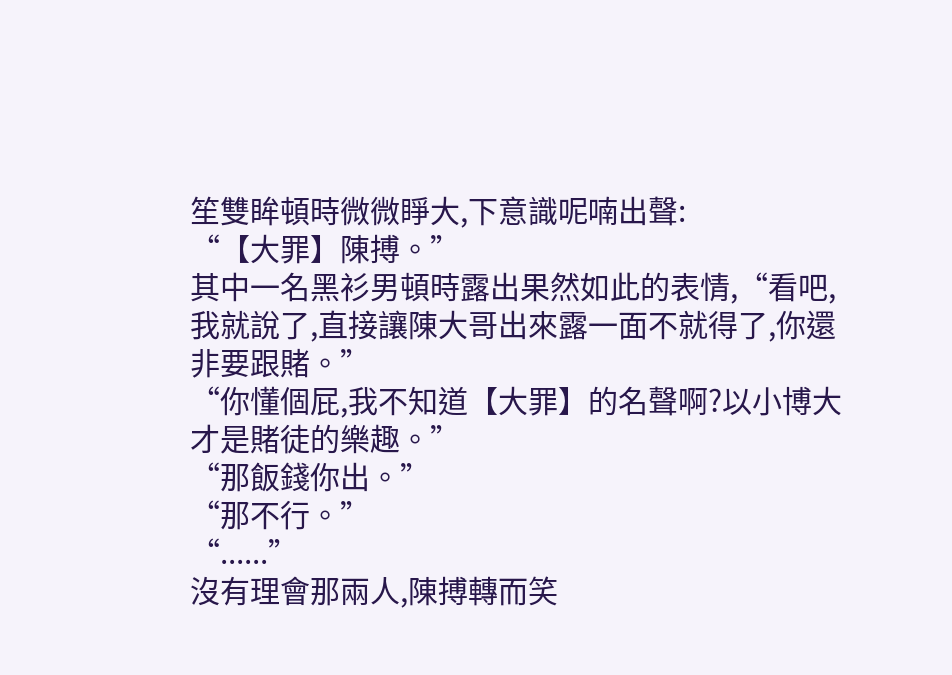笙雙眸頓時微微睜大,下意識呢喃出聲:
“【大罪】陳搏。”
其中一名黑衫男頓時露出果然如此的表情,“看吧,我就說了,直接讓陳大哥出來露一面不就得了,你還非要跟賭。”
“你懂個屁,我不知道【大罪】的名聲啊?以小博大才是賭徒的樂趣。”
“那飯錢你出。”
“那不行。”
“......”
沒有理會那兩人,陳搏轉而笑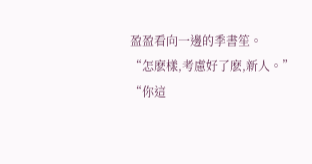盈盈看向一邊的季書笙。
“怎麽樣,考慮好了麽,新人。”
“你這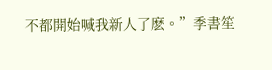不都開始喊我新人了麽。”季書笙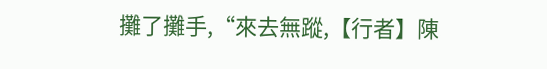攤了攤手,“來去無蹤,【行者】陳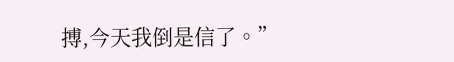搏,今天我倒是信了。”